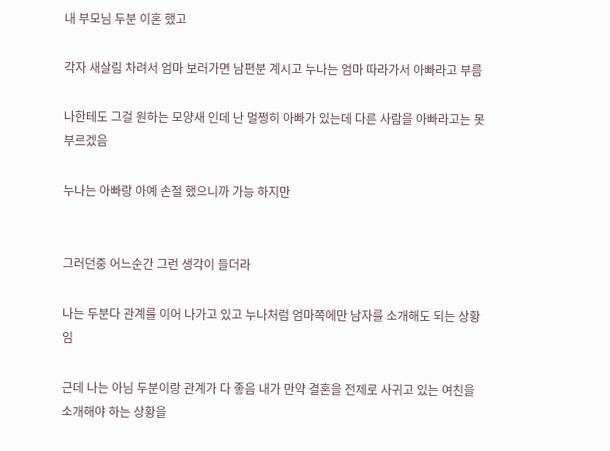내 부모님 두분 이혼 했고

각자 새살림 차려서 엄마 보러가면 남편분 계시고 누나는 엄마 따라가서 아빠라고 부름

나한테도 그걸 원하는 모양새 인데 난 멀쩡히 아빠가 있는데 다른 사람을 아빠라고는 못부르겠음

누나는 아빠랑 아예 손절 했으니까 가능 하지만


그러던중 어느순간 그런 생각이 들더라

나는 두분다 관계를 이어 나가고 있고 누나처럼 엄마쪽에만 남자를 소개해도 되는 상황임

근데 나는 아님 두분이랑 관계가 다 좋음 내가 만약 결혼을 전제로 사귀고 있는 여친을 소개해야 하는 상황을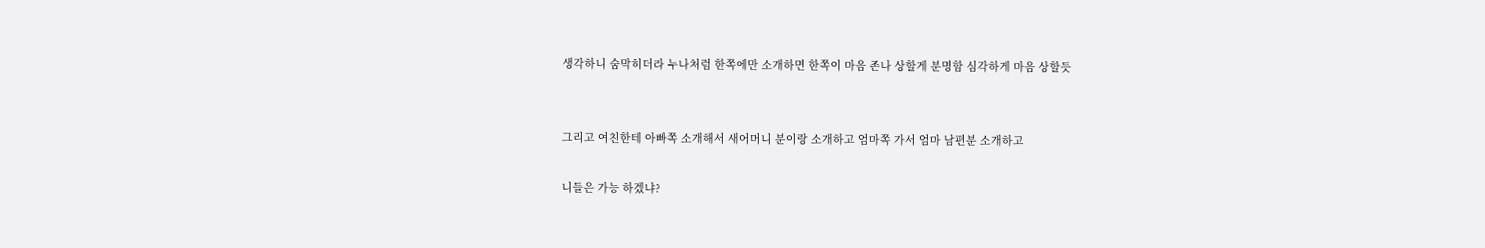생각하니 숨막히더라 누나처럼 한쪽에만 소개하면 한쪽이 마음 존나 상할게 분명함 심각하게 마음 상할듯


그리고 여친한테 아빠쪽 소개해서 새어머니 분이랑 소개하고 엄마쪽 가서 엄마 남편분 소개하고

니들은 가능 하겠냐?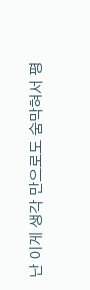난 이게 생각 만으로도 숨막혀서 평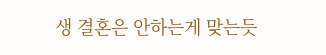생 결혼은 안하는게 맞는듯